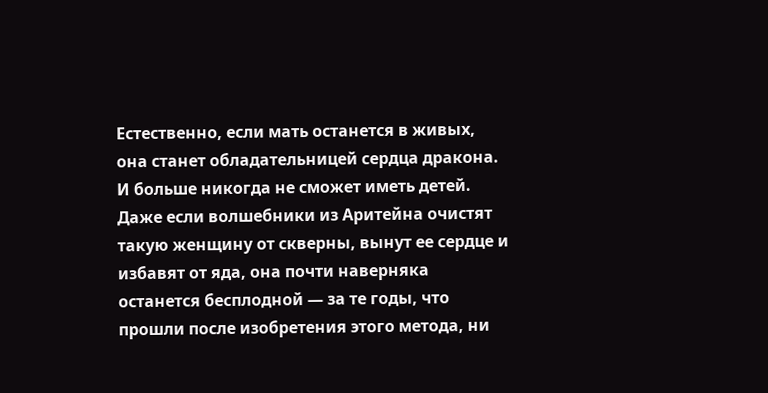Естественно, если мать останется в живых, она станет обладательницей сердца дракона. И больше никогда не сможет иметь детей. Даже если волшебники из Аритейна очистят такую женщину от скверны, вынут ее сердце и избавят от яда, она почти наверняка останется бесплодной — за те годы, что прошли после изобретения этого метода, ни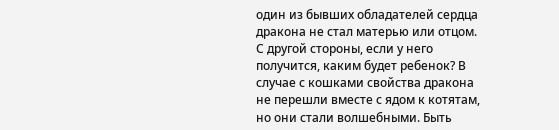один из бывших обладателей сердца дракона не стал матерью или отцом.
С другой стороны, если у него получится, каким будет ребенок? В случае с кошками свойства дракона не перешли вместе с ядом к котятам, но они стали волшебными. Быть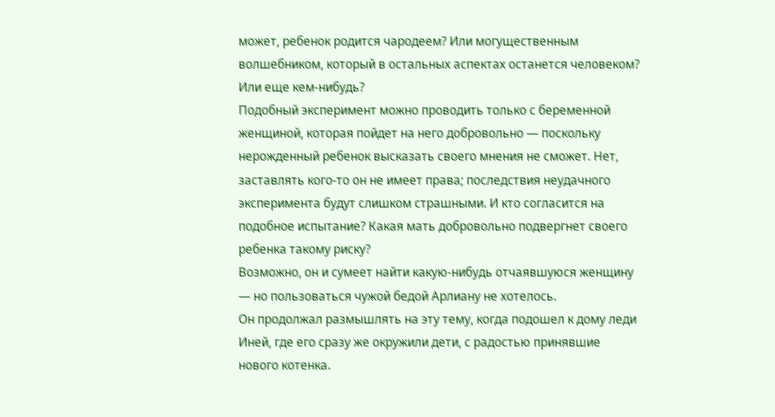может, ребенок родится чародеем? Или могущественным волшебником, который в остальных аспектах останется человеком?
Или еще кем-нибудь?
Подобный эксперимент можно проводить только с беременной женщиной, которая пойдет на него добровольно — поскольку нерожденный ребенок высказать своего мнения не сможет. Нет, заставлять кого-то он не имеет права; последствия неудачного эксперимента будут слишком страшными. И кто согласится на подобное испытание? Какая мать добровольно подвергнет своего ребенка такому риску?
Возможно, он и сумеет найти какую-нибудь отчаявшуюся женщину — но пользоваться чужой бедой Арлиану не хотелось.
Он продолжал размышлять на эту тему, когда подошел к дому леди Иней, где его сразу же окружили дети, с радостью принявшие нового котенка.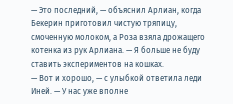— Это последний, — объяснил Арлиан, когда Бекерин приготовил чистую тряпицу, смоченную молоком, а Роза взяла дрожащего котенка из рук Арлиана. — Я больше не буду ставить экспериментов на кошках.
— Вот и хорошо, — с улыбкой ответила леди Иней. — У нас уже вполне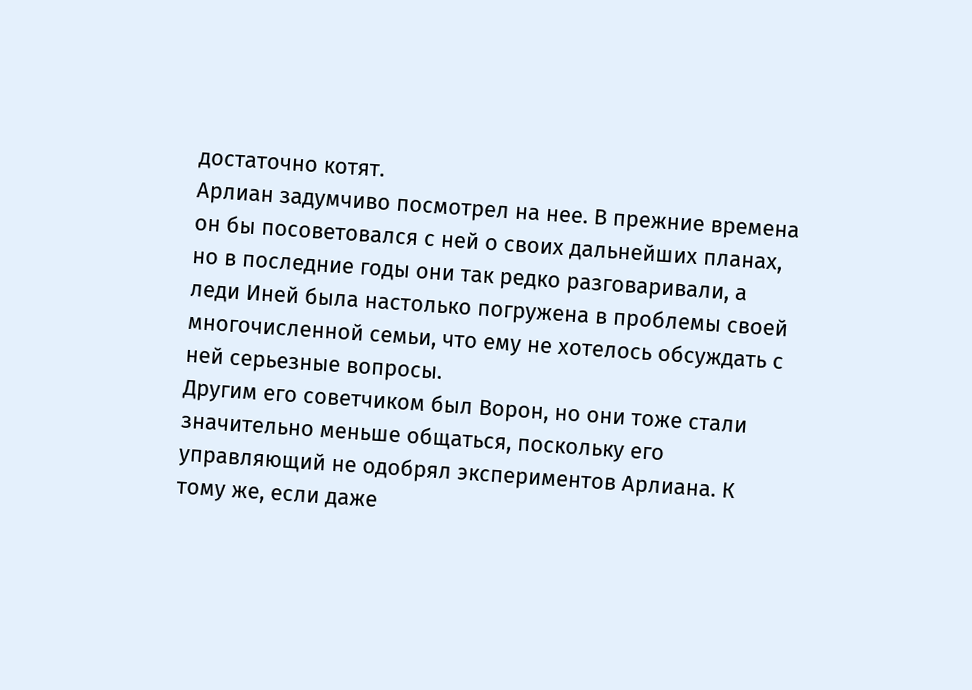достаточно котят.
Арлиан задумчиво посмотрел на нее. В прежние времена он бы посоветовался с ней о своих дальнейших планах, но в последние годы они так редко разговаривали, а леди Иней была настолько погружена в проблемы своей многочисленной семьи, что ему не хотелось обсуждать с ней серьезные вопросы.
Другим его советчиком был Ворон, но они тоже стали значительно меньше общаться, поскольку его управляющий не одобрял экспериментов Арлиана. К тому же, если даже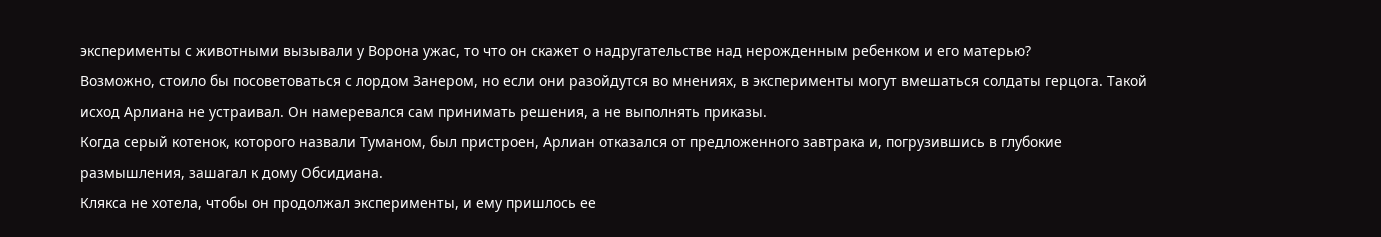эксперименты с животными вызывали у Ворона ужас, то что он скажет о надругательстве над нерожденным ребенком и его матерью?
Возможно, стоило бы посоветоваться с лордом Занером, но если они разойдутся во мнениях, в эксперименты могут вмешаться солдаты герцога. Такой исход Арлиана не устраивал. Он намеревался сам принимать решения, а не выполнять приказы.
Когда серый котенок, которого назвали Туманом, был пристроен, Арлиан отказался от предложенного завтрака и, погрузившись в глубокие размышления, зашагал к дому Обсидиана.
Клякса не хотела, чтобы он продолжал эксперименты, и ему пришлось ее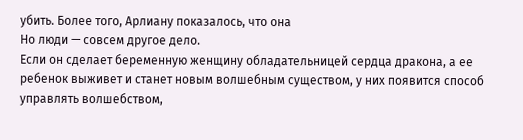убить. Более того, Арлиану показалось, что она
Но люди — совсем другое дело.
Если он сделает беременную женщину обладательницей сердца дракона, а ее ребенок выживет и станет новым волшебным существом, у них появится способ управлять волшебством,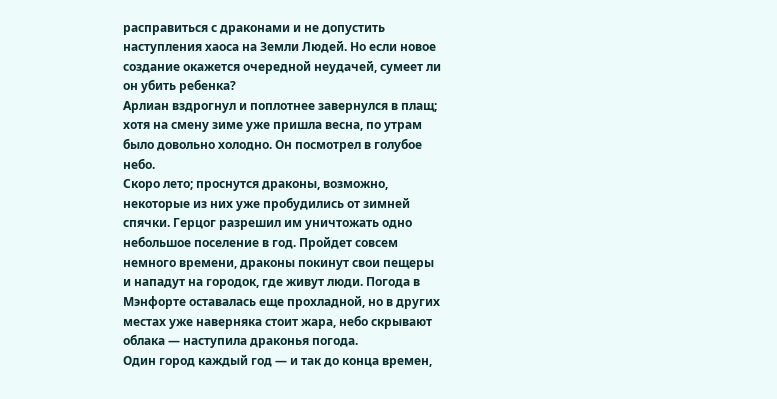расправиться с драконами и не допустить наступления хаоса на Земли Людей. Но если новое создание окажется очередной неудачей, сумеет ли он убить ребенка?
Арлиан вздрогнул и поплотнее завернулся в плащ; хотя на смену зиме уже пришла весна, по утрам было довольно холодно. Он посмотрел в голубое небо.
Скоро лето; проснутся драконы, возможно, некоторые из них уже пробудились от зимней спячки. Герцог разрешил им уничтожать одно небольшое поселение в год. Пройдет совсем немного времени, драконы покинут свои пещеры и нападут на городок, где живут люди. Погода в Мэнфорте оставалась еще прохладной, но в других местах уже наверняка стоит жара, небо скрывают облака — наступила драконья погода.
Один город каждый год — и так до конца времен,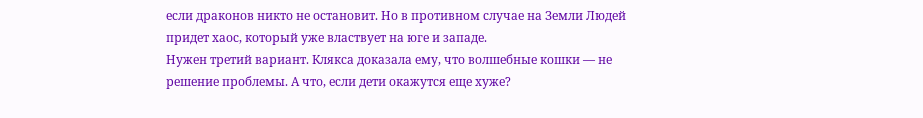если драконов никто не остановит. Но в противном случае на Земли Людей придет хаос, который уже властвует на юге и западе.
Нужен третий вариант. Клякса доказала ему, что волшебные кошки — не решение проблемы. А что, если дети окажутся еще хуже?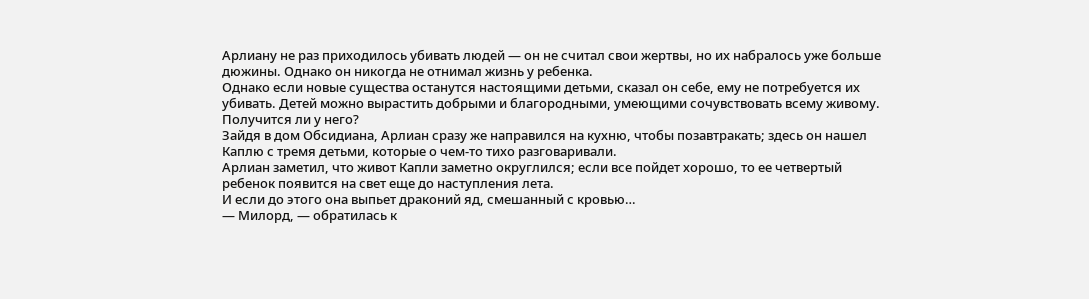Арлиану не раз приходилось убивать людей — он не считал свои жертвы, но их набралось уже больше дюжины. Однако он никогда не отнимал жизнь у ребенка.
Однако если новые существа останутся настоящими детьми, сказал он себе, ему не потребуется их убивать. Детей можно вырастить добрыми и благородными, умеющими сочувствовать всему живому.
Получится ли у него?
Зайдя в дом Обсидиана, Арлиан сразу же направился на кухню, чтобы позавтракать; здесь он нашел Каплю с тремя детьми, которые о чем-то тихо разговаривали.
Арлиан заметил, что живот Капли заметно округлился; если все пойдет хорошо, то ее четвертый ребенок появится на свет еще до наступления лета.
И если до этого она выпьет драконий яд, смешанный с кровью…
— Милорд, — обратилась к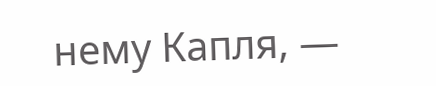нему Капля, —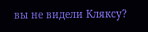вы не видели Кляксу?